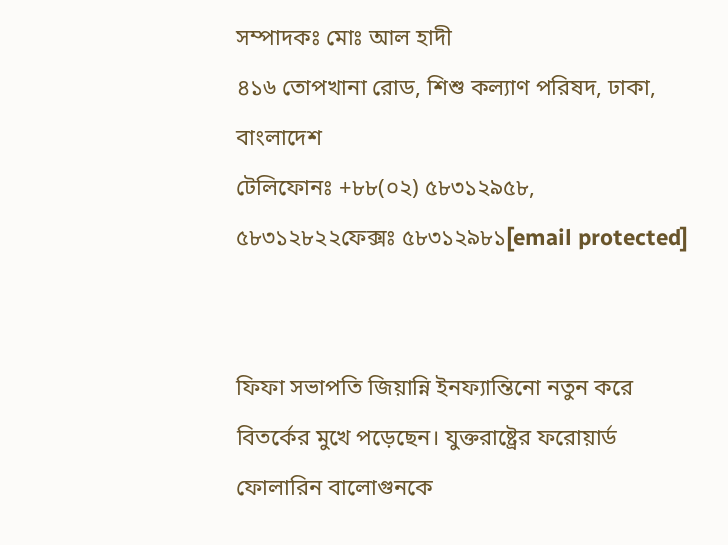সম্পাদকঃ মোঃ আল হাদী
৪১৬ তোপখানা রোড, শিশু কল্যাণ পরিষদ, ঢাকা, বাংলাদেশ
টেলিফোনঃ +৮৮(০২) ৫৮৩১২৯৫৮, ৫৮৩১২৮২২ফেক্সঃ ৫৮৩১২৯৮১[email protected]


ফিফা সভাপতি জিয়ান্নি ইনফ্যান্তিনো নতুন করে বিতর্কের মুখে পড়েছেন। যুক্তরাষ্ট্রের ফরোয়ার্ড ফোলারিন বালোগুনকে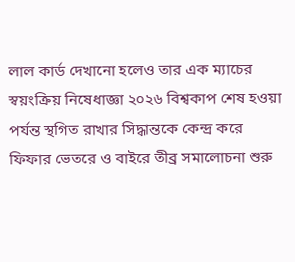লাল কার্ড দেখানো হলেও তার এক ম্যাচের স্বয়ংক্রিয় নিষেধাজ্ঞা ২০২৬ বিশ্বকাপ শেষ হওয়া পর্যন্ত স্থগিত রাখার সিদ্ধান্তকে কেন্দ্র করে ফিফার ভেতরে ও বাইরে তীব্র সমালোচনা শুরু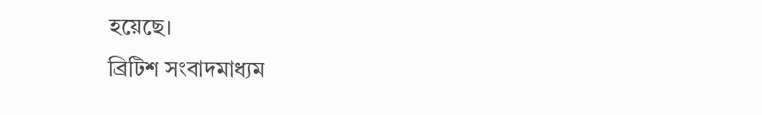হয়েছে।
ব্রিটিশ সংবাদমাধ্যম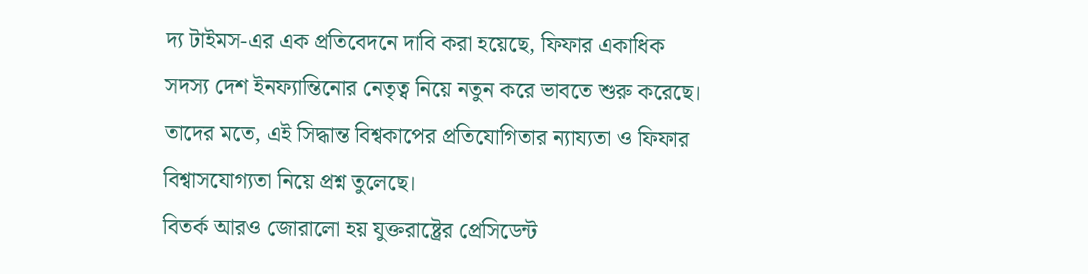দ্য টাইমস-এর এক প্রতিবেদনে দাবি করা হয়েছে, ফিফার একাধিক সদস্য দেশ ইনফ্যান্তিনোর নেতৃত্ব নিয়ে নতুন করে ভাবতে শুরু করেছে। তাদের মতে, এই সিদ্ধান্ত বিশ্বকাপের প্রতিযোগিতার ন্যায্যতা ও ফিফার বিশ্বাসযোগ্যতা নিয়ে প্রশ্ন তুলেছে।
বিতর্ক আরও জোরালো হয় যুক্তরাষ্ট্রের প্রেসিডেন্ট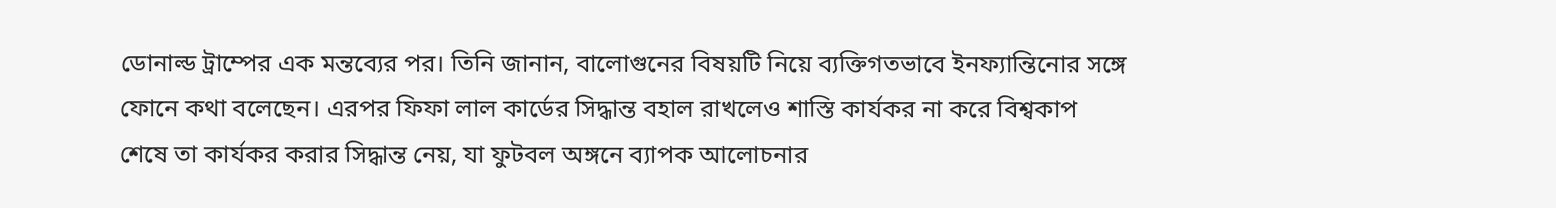ডোনাল্ড ট্রাম্পের এক মন্তব্যের পর। তিনি জানান, বালোগুনের বিষয়টি নিয়ে ব্যক্তিগতভাবে ইনফ্যান্তিনোর সঙ্গে ফোনে কথা বলেছেন। এরপর ফিফা লাল কার্ডের সিদ্ধান্ত বহাল রাখলেও শাস্তি কার্যকর না করে বিশ্বকাপ শেষে তা কার্যকর করার সিদ্ধান্ত নেয়, যা ফুটবল অঙ্গনে ব্যাপক আলোচনার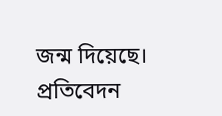জন্ম দিয়েছে।
প্রতিবেদন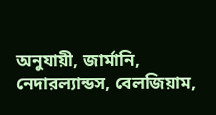অনুযায়ী, জার্মানি, নেদারল্যান্ডস, বেলজিয়াম,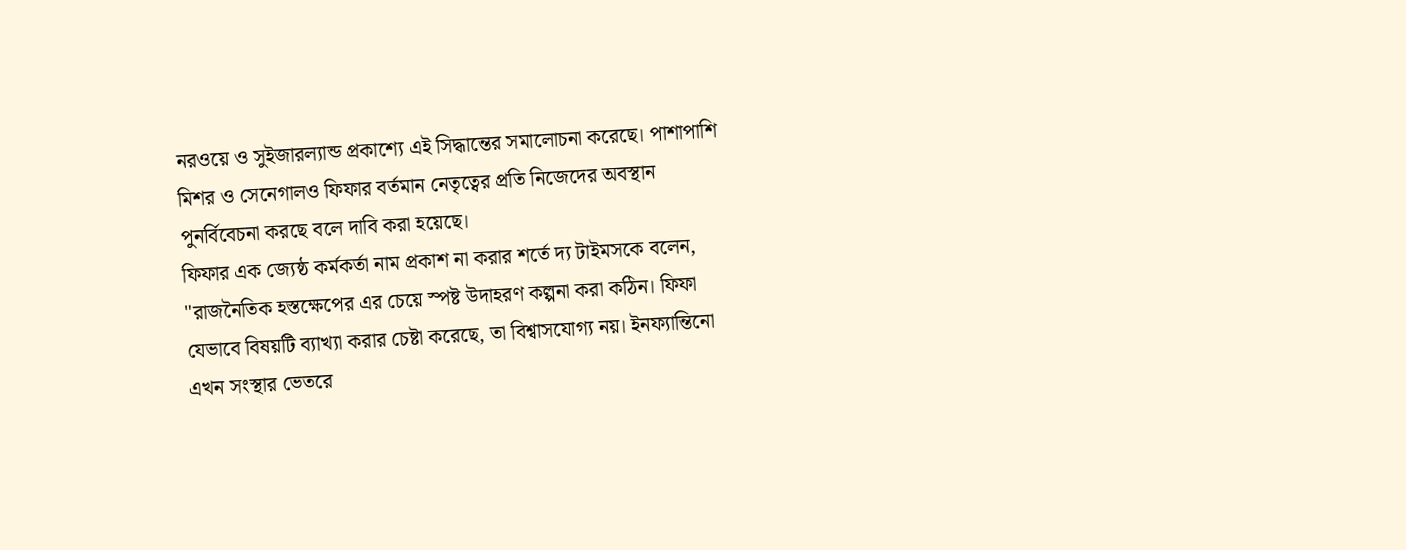নরওয়ে ও সুইজারল্যান্ড প্রকাশ্যে এই সিদ্ধান্তের সমালোচনা করেছে। পাশাপাশি মিশর ও সেনেগালও ফিফার বর্তমান নেতৃত্বের প্রতি নিজেদের অবস্থান পুনর্বিবেচনা করছে বলে দাবি করা হয়েছে।
ফিফার এক জ্যেষ্ঠ কর্মকর্তা নাম প্রকাশ না করার শর্তে দ্য টাইমসকে বলেন, "রাজনৈতিক হস্তক্ষেপের এর চেয়ে স্পষ্ট উদাহরণ কল্পনা করা কঠিন। ফিফা যেভাবে বিষয়টি ব্যাখ্যা করার চেষ্টা করেছে, তা বিশ্বাসযোগ্য নয়। ইনফ্যান্তিনো এখন সংস্থার ভেতরে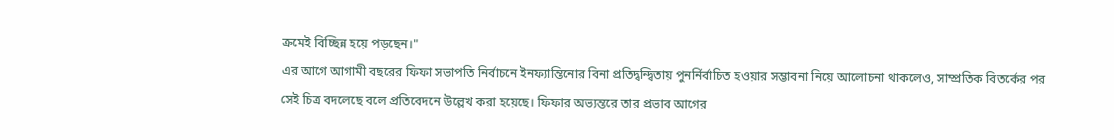ক্রমেই বিচ্ছিন্ন হয়ে পড়ছেন।"
এর আগে আগামী বছরের ফিফা সভাপতি নির্বাচনে ইনফ্যান্তিনোর বিনা প্রতিদ্বন্দ্বিতায় পুনর্নির্বাচিত হওয়ার সম্ভাবনা নিয়ে আলোচনা থাকলেও, সাম্প্রতিক বিতর্কের পর সেই চিত্র বদলেছে বলে প্রতিবেদনে উল্লেখ করা হয়েছে। ফিফার অভ্যন্তরে তার প্রভাব আগের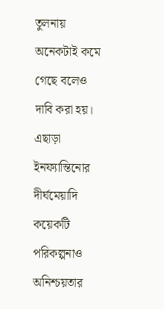তুলনায় অনেকটাই কমে গেছে বলেও দাবি করা হয়।
এছাড়া ইনফ্যান্তিনোর দীর্ঘমেয়াদি কয়েকটি পরিকল্পনাও অনিশ্চয়তার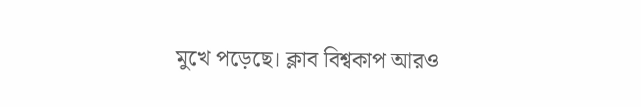মুখে পড়েছে। ক্লাব বিশ্বকাপ আরও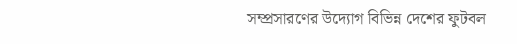সম্প্রসারণের উদ্যোগ বিভিন্ন দেশের ফুটবল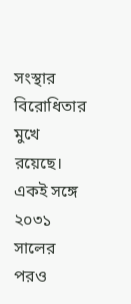সংস্থার বিরোধিতার মুখে রয়েছে। একই সঙ্গে ২০৩১ সালের পরও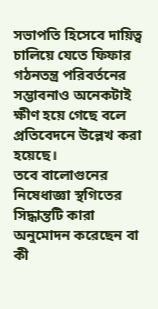সভাপতি হিসেবে দায়িত্ব চালিয়ে যেতে ফিফার গঠনতন্ত্র পরিবর্তনের সম্ভাবনাও অনেকটাই ক্ষীণ হয়ে গেছে বলে প্রতিবেদনে উল্লেখ করা হয়েছে।
তবে বালোগুনের নিষেধাজ্ঞা স্থগিতের সিদ্ধান্তটি কারা অনুমোদন করেছেন বা কী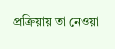প্রক্রিয়ায় তা নেওয়া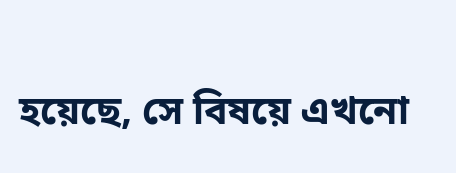হয়েছে, সে বিষয়ে এখনো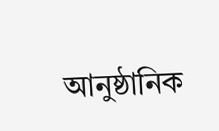আনুষ্ঠানিক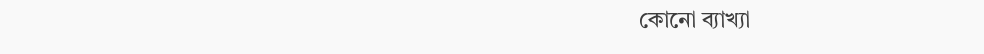কোনো ব্যাখ্যা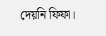দেয়নি ফিফা।